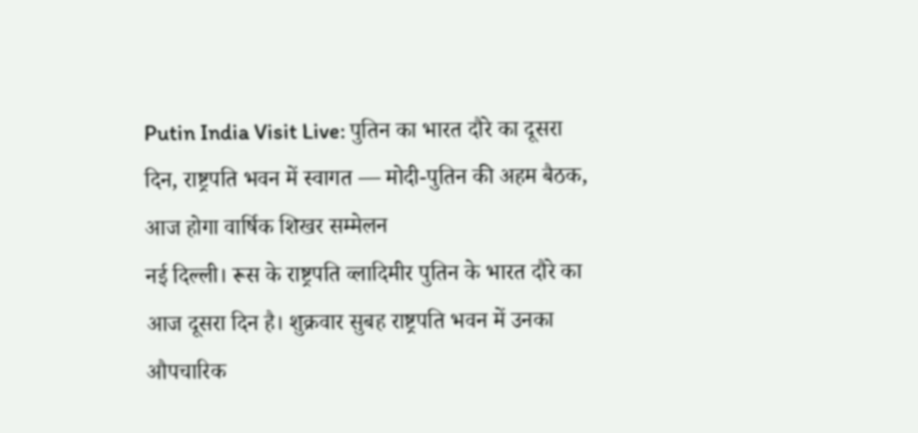Putin India Visit Live: पुतिन का भारत दौरे का दूसरा दिन, राष्ट्रपति भवन में स्वागत — मोदी-पुतिन की अहम बैठक, आज होगा वार्षिक शिखर सम्मेलन
नई दिल्ली। रूस के राष्ट्रपति व्लादिमीर पुतिन के भारत दौरे का आज दूसरा दिन है। शुक्रवार सुबह राष्ट्रपति भवन में उनका औपचारिक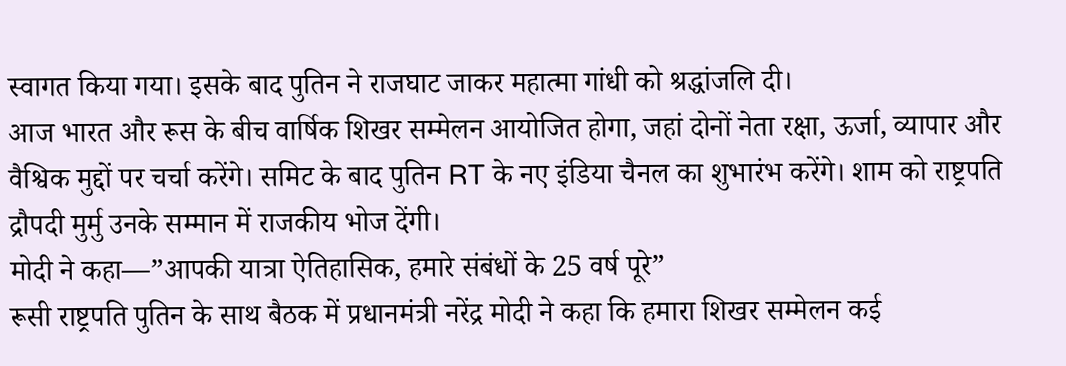स्वागत किया गया। इसके बाद पुतिन ने राजघाट जाकर महात्मा गांधी को श्रद्धांजलि दी।
आज भारत और रूस के बीच वार्षिक शिखर सम्मेलन आयोजित होगा, जहां दोनों नेता रक्षा, ऊर्जा, व्यापार और वैश्विक मुद्दों पर चर्चा करेंगे। समिट के बाद पुतिन RT के नए इंडिया चैनल का शुभारंभ करेंगे। शाम को राष्ट्रपति द्रौपदी मुर्मु उनके सम्मान में राजकीय भोज देंगी।
मोदी ने कहा—”आपकी यात्रा ऐतिहासिक, हमारे संबंधों के 25 वर्ष पूरे”
रूसी राष्ट्रपति पुतिन के साथ बैठक में प्रधानमंत्री नरेंद्र मोदी ने कहा कि हमारा शिखर सम्मेलन कई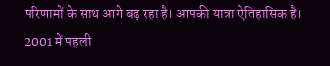परिणामों के साथ आगे बढ़ रहा है। आपकी यात्रा ऐतिहासिक है। 2001 में पहली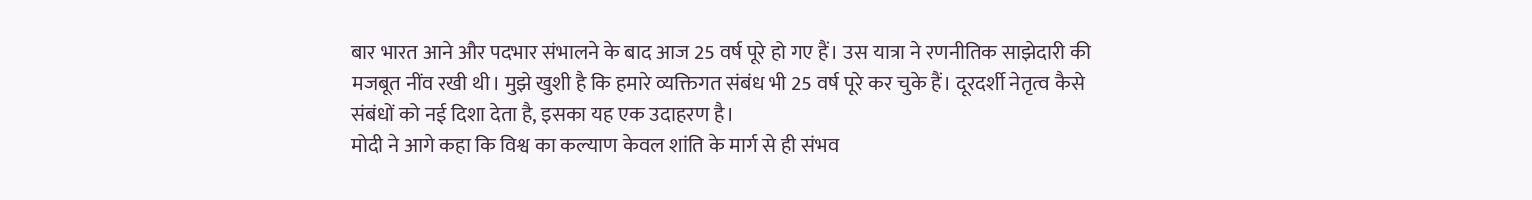बार भारत आने और पदभार संभालने के बाद आज 25 वर्ष पूरे हो गए हैं। उस यात्रा ने रणनीतिक साझेदारी की मजबूत नींव रखी थी। मुझे खुशी है कि हमारे व्यक्तिगत संबंध भी 25 वर्ष पूरे कर चुके हैं। दूरदर्शी नेतृत्व कैसे संबंधों को नई दिशा देता है, इसका यह एक उदाहरण है।
मोदी ने आगे कहा कि विश्व का कल्याण केवल शांति के मार्ग से ही संभव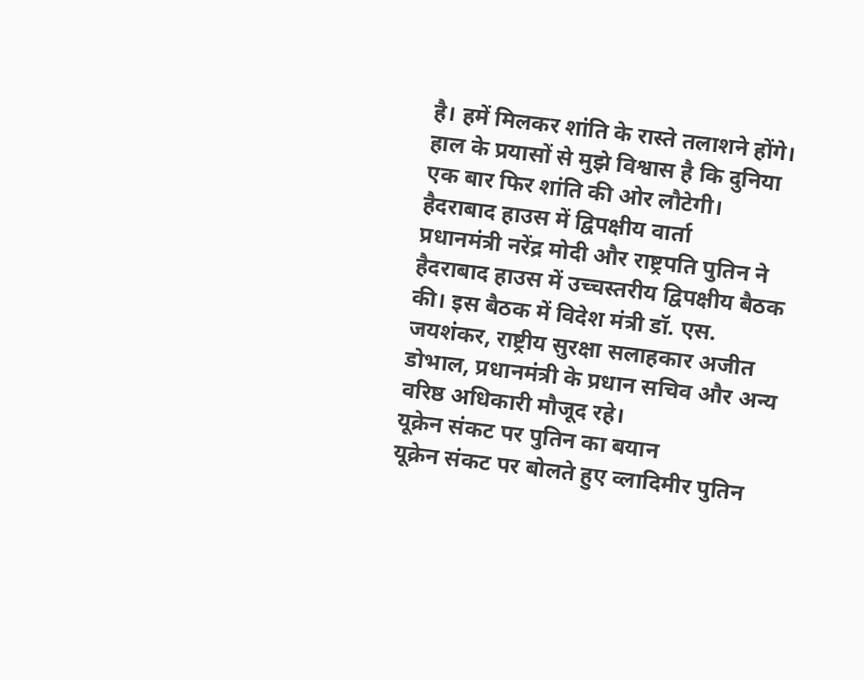है। हमें मिलकर शांति के रास्ते तलाशने होंगे। हाल के प्रयासों से मुझे विश्वास है कि दुनिया एक बार फिर शांति की ओर लौटेगी।
हैदराबाद हाउस में द्विपक्षीय वार्ता
प्रधानमंत्री नरेंद्र मोदी और राष्ट्रपति पुतिन ने हैदराबाद हाउस में उच्चस्तरीय द्विपक्षीय बैठक की। इस बैठक में विदेश मंत्री डॉ. एस. जयशंकर, राष्ट्रीय सुरक्षा सलाहकार अजीत डोभाल, प्रधानमंत्री के प्रधान सचिव और अन्य वरिष्ठ अधिकारी मौजूद रहे।
यूक्रेन संकट पर पुतिन का बयान
यूक्रेन संकट पर बोलते हुए व्लादिमीर पुतिन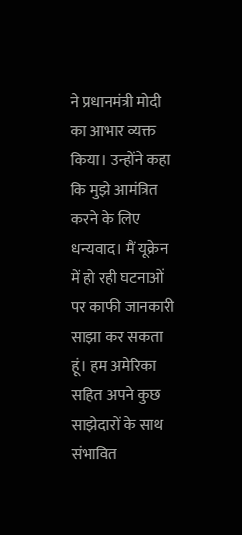ने प्रधानमंत्री मोदी का आभार व्यक्त किया। उन्होंने कहा कि मुझे आमंत्रित करने के लिए धन्यवाद। मैं यूक्रेन में हो रही घटनाओं पर काफी जानकारी साझा कर सकता हूं। हम अमेरिका सहित अपने कुछ साझेदारों के साथ संभावित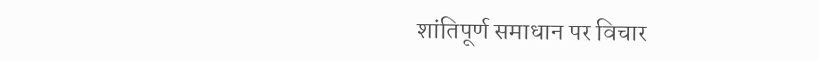शांतिपूर्ण समाधान पर विचार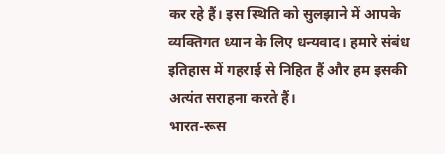कर रहे हैं। इस स्थिति को सुलझाने में आपके व्यक्तिगत ध्यान के लिए धन्यवाद। हमारे संबंध इतिहास में गहराई से निहित हैं और हम इसकी अत्यंत सराहना करते हैं।
भारत-रूस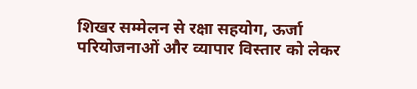शिखर सम्मेलन से रक्षा सहयोग, ऊर्जा परियोजनाओं और व्यापार विस्तार को लेकर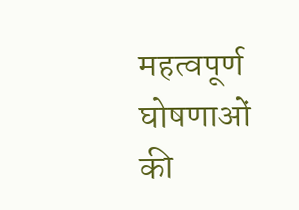महत्वपूर्ण घोषणाओं की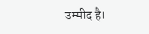उम्मीद है।